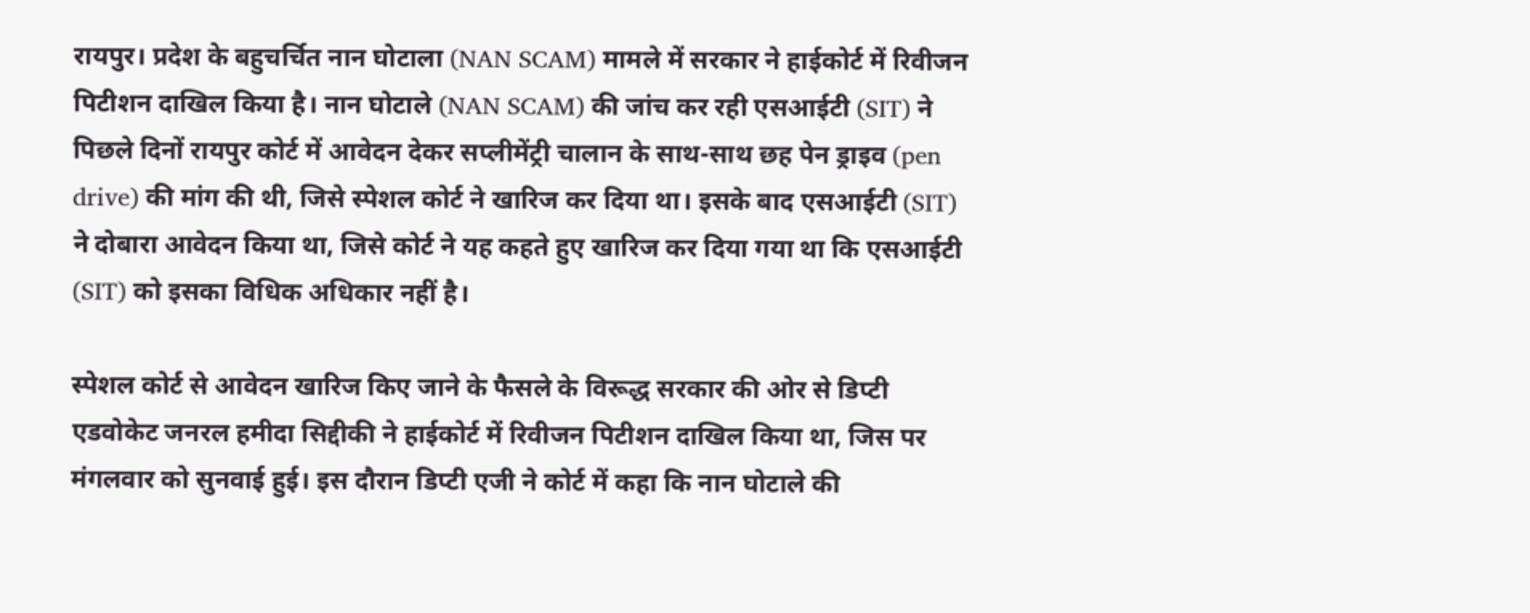रायपुर। प्रदेश के बहुचर्चित नान घोटाला (NAN SCAM) मामले में सरकार ने हाईकोर्ट में रिवीजन पिटीशन दाखिल किया है। नान घोटाले (NAN SCAM) की जांच कर रही एसआईटी (SIT) ने पिछले दिनों रायपुर कोर्ट में आवेदन देकर सप्लीमेंट्री चालान के साथ-साथ छह पेन ड्राइव (pen drive) की मांग की थी, जिसे स्पेशल कोर्ट ने खारिज कर दिया था। इसके बाद एसआईटी (SIT) ने दोबारा आवेदन किया था, जिसे कोर्ट ने यह कहते हुए खारिज कर दिया गया था कि एसआईटी (SIT) को इसका विधिक अधिकार नहीं है।

स्पेशल कोर्ट से आवेदन खारिज किए जाने के फैसले के विरूद्ध सरकार की ओर से डिप्टी एडवोकेट जनरल हमीदा सिद्दीकी ने हाईकोर्ट में रिवीजन पिटीशन दाखिल किया था, जिस पर मंगलवार को सुनवाई हुई। इस दौरान डिप्टी एजी ने कोर्ट में कहा कि नान घोटाले की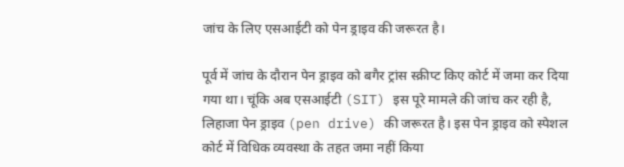जांच के लिए एसआईटी को पेन ड्राइव की जरूरत है।

पूर्व में जांच के दौरान पेन ड्राइव को बगैर ट्रांस स्क्रीप्ट किए कोर्ट में जमा कर दिया गया था। चूंकि अब एसआईटी (SIT) इस पूरे मामले की जांच कर रही है, लिहाजा पेन ड्राइव (pen drive) की जरूरत है। इस पेन ड्राइव को स्पेशल कोर्ट में विधिक व्यवस्था के तहत जमा नहीं किया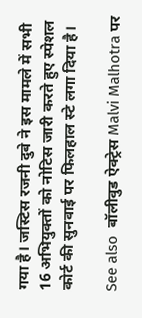गया है। जस्टिस रजनी दुबे ने इस मामले में सभी 16 अभियुक्तों को नोटिस जारी करते हुए स्पेशल कोर्ट की सुनवाई पर फिलहाल स्टे लगा दिया है।

See also  बॉलीवुड ऐक्ट्रेस Malvi Malhotra पर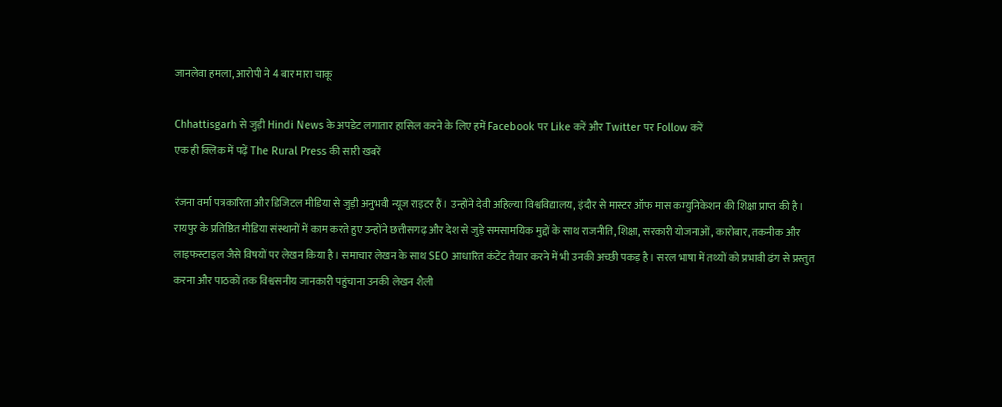जानलेवा हमला, आरोपी ने 4 बार मारा चाकू

Chhattisgarh से जुड़ी Hindi News के अपडेट लगातार हासिल करने के लिए हमें Facebook पर Like करें और Twitter पर Follow करें
एक ही क्लिक में पढ़ें The Rural Press की सारी खबरें

रंजना वर्मा पत्रकारिता और डिजिटल मीडिया से जुड़ी अनुभवी न्यूज राइटर हैं। उन्होंने देवी अहिल्या विश्वविद्यालय, इंदौर से मास्टर ऑफ मास कम्युनिकेशन की शिक्षा प्राप्त की है। रायपुर के प्रतिष्ठित मीडिया संस्थानों में काम करते हुए उन्होंने छत्तीसगढ़ और देश से जुड़े समसामयिक मुद्दों के साथ राजनीति, शिक्षा, सरकारी योजनाओं, कारोबार, तकनीक और लाइफस्टाइल जैसे विषयों पर लेखन किया है। समाचार लेखन के साथ SEO आधारित कंटेंट तैयार करने में भी उनकी अच्छी पकड़ है। सरल भाषा में तथ्यों को प्रभावी ढंग से प्रस्तुत करना और पाठकों तक विश्वसनीय जानकारी पहुंचाना उनकी लेखन शैली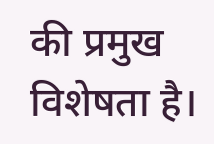की प्रमुख विशेषता है।